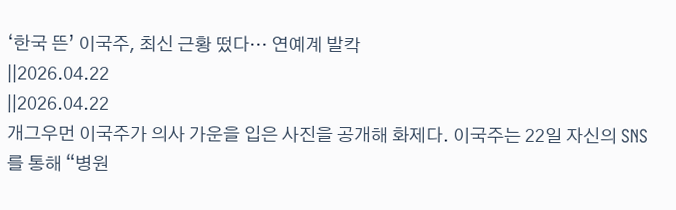‘한국 뜬’ 이국주, 최신 근황 떴다… 연예계 발칵
||2026.04.22
||2026.04.22
개그우먼 이국주가 의사 가운을 입은 사진을 공개해 화제다. 이국주는 22일 자신의 SNS를 통해 “병원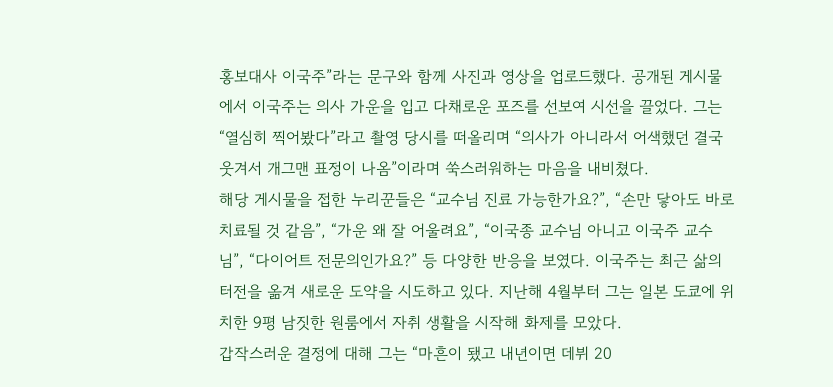홍보대사 이국주”라는 문구와 함께 사진과 영상을 업로드했다. 공개된 게시물에서 이국주는 의사 가운을 입고 다채로운 포즈를 선보여 시선을 끌었다. 그는 “열심히 찍어봤다”라고 촬영 당시를 떠올리며 “의사가 아니라서 어색했던 결국 웃겨서 개그맨 표정이 나옴”이라며 쑥스러워하는 마음을 내비쳤다.
해당 게시물을 접한 누리꾼들은 “교수님 진료 가능한가요?”, “손만 닿아도 바로 치료될 것 같음”, “가운 왜 잘 어울려요”, “이국종 교수님 아니고 이국주 교수님”, “다이어트 전문의인가요?” 등 다양한 반응을 보였다. 이국주는 최근 삶의 터전을 옮겨 새로운 도약을 시도하고 있다. 지난해 4월부터 그는 일본 도쿄에 위치한 9평 남짓한 원룸에서 자취 생활을 시작해 화제를 모았다.
갑작스러운 결정에 대해 그는 “마흔이 됐고 내년이면 데뷔 20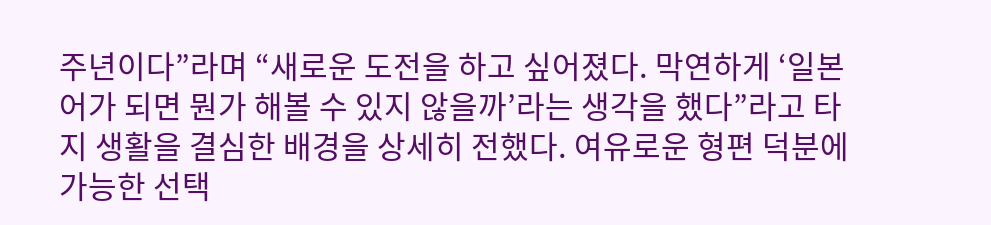주년이다”라며 “새로운 도전을 하고 싶어졌다. 막연하게 ‘일본어가 되면 뭔가 해볼 수 있지 않을까’라는 생각을 했다”라고 타지 생활을 결심한 배경을 상세히 전했다. 여유로운 형편 덕분에 가능한 선택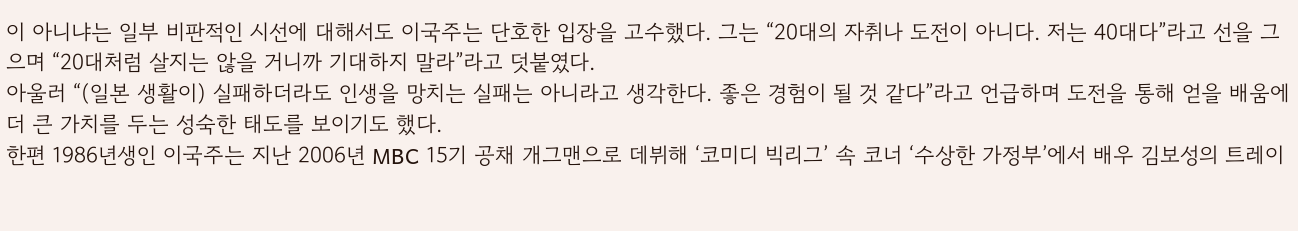이 아니냐는 일부 비판적인 시선에 대해서도 이국주는 단호한 입장을 고수했다. 그는 “20대의 자취나 도전이 아니다. 저는 40대다”라고 선을 그으며 “20대처럼 살지는 않을 거니까 기대하지 말라”라고 덧붙였다.
아울러 “(일본 생활이) 실패하더라도 인생을 망치는 실패는 아니라고 생각한다. 좋은 경험이 될 것 같다”라고 언급하며 도전을 통해 얻을 배움에 더 큰 가치를 두는 성숙한 태도를 보이기도 했다.
한편 1986년생인 이국주는 지난 2006년 MBC 15기 공채 개그맨으로 데뷔해 ‘코미디 빅리그’ 속 코너 ‘수상한 가정부’에서 배우 김보성의 트레이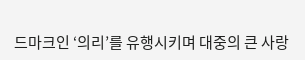드마크인 ‘의리’를 유행시키며 대중의 큰 사랑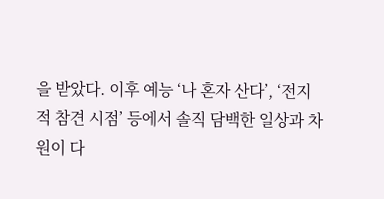을 받았다. 이후 예능 ‘나 혼자 산다’, ‘전지적 참견 시점’ 등에서 솔직 담백한 일상과 차원이 다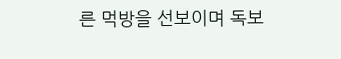른 먹방을 선보이며 독보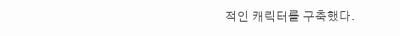적인 캐릭터를 구축했다.